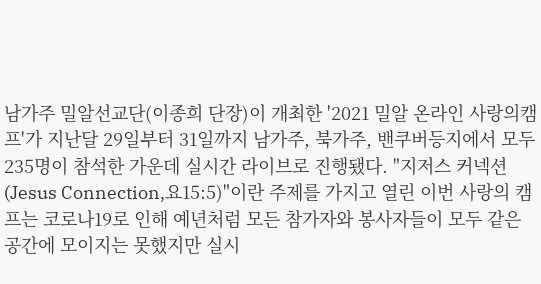남가주 밀알선교단(이종희 단장)이 개최한 '2021 밀알 온라인 사랑의캠프'가 지난달 29일부터 31일까지 남가주, 북가주, 밴쿠버등지에서 모두 235명이 참석한 가운데 실시간 라이브로 진행됐다. "지저스 커넥션(Jesus Connection,요15:5)"이란 주제를 가지고 열린 이번 사랑의 캠프는 코로나19로 인해 예년처럼 모든 참가자와 봉사자들이 모두 같은 공간에 모이지는 못했지만 실시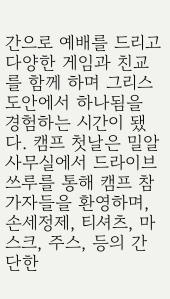간으로 예배를 드리고 다양한 게임과 친교를 함께 하며 그리스도안에서 하나됨을 경험하는 시간이 됐다. 캠프 첫날은 밀알 사무실에서 드라이브 쓰루를 통해 캠프 참가자들을 환영하며, 손세정제, 티셔츠, 마스크, 주스, 등의 간단한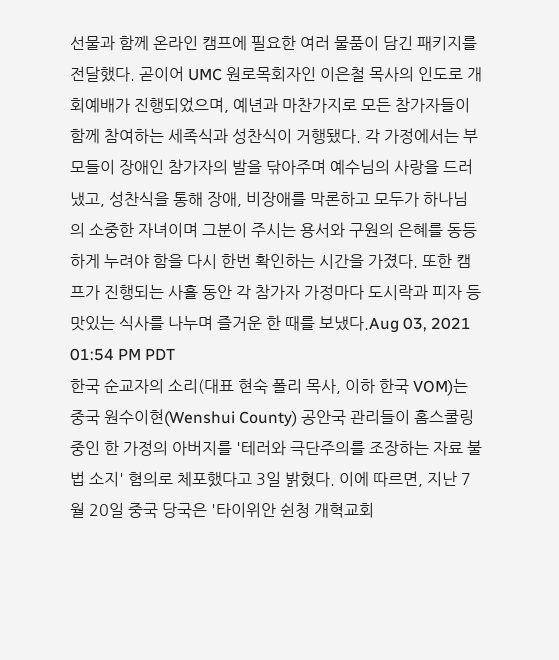선물과 함께 온라인 캠프에 필요한 여러 물품이 담긴 패키지를 전달했다. 곧이어 UMC 원로목회자인 이은철 목사의 인도로 개회예배가 진행되었으며, 예년과 마찬가지로 모든 참가자들이 함께 참여하는 세족식과 성찬식이 거행됐다. 각 가정에서는 부모들이 장애인 참가자의 발을 닦아주며 예수님의 사랑을 드러냈고, 성찬식을 통해 장애, 비장애를 막론하고 모두가 하나님의 소중한 자녀이며 그분이 주시는 용서와 구원의 은혜를 동등하게 누려야 함을 다시 한번 확인하는 시간을 가졌다. 또한 캠프가 진행되는 사흘 동안 각 참가자 가정마다 도시락과 피자 등 맛있는 식사를 나누며 즐거운 한 때를 보냈다.Aug 03, 2021 01:54 PM PDT
한국 순교자의 소리(대표 현숙 폴리 목사, 이하 한국 VOM)는 중국 원수이현(Wenshui County) 공안국 관리들이 홈스쿨링 중인 한 가정의 아버지를 '테러와 극단주의를 조장하는 자료 불법 소지' 혐의로 체포했다고 3일 밝혔다. 이에 따르면, 지난 7월 20일 중국 당국은 '타이위안 쉰청 개혁교회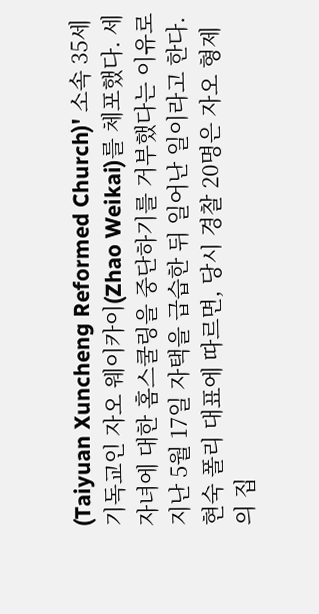(Taiyuan Xuncheng Reformed Church)' 소속 35세 기독교인 자오 웨이카이(Zhao Weikai)를 체포했다. 세 자녀에 대한 홈스쿨링을 중단하기를 거부했다는 이유로 지난 5월 17일 자택을 급습한 뒤 일어난 일이라고 한다. 현숙 폴리 대표에 따르면, 당시 경찰 20명은 자오 형제의 집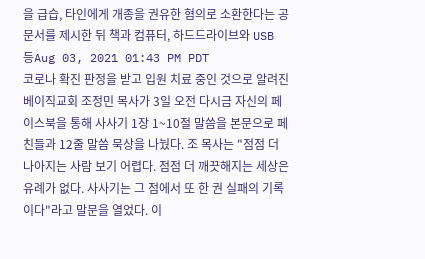을 급습, 타인에게 개종을 권유한 혐의로 소환한다는 공문서를 제시한 뒤 책과 컴퓨터, 하드드라이브와 USB 등Aug 03, 2021 01:43 PM PDT
코로나 확진 판정을 받고 입원 치료 중인 것으로 알려진 베이직교회 조정민 목사가 3일 오전 다시금 자신의 페이스북을 통해 사사기 1장 1~10절 말씀을 본문으로 페친들과 12줄 말씀 묵상을 나눴다. 조 목사는 "점점 더 나아지는 사람 보기 어렵다. 점점 더 깨끗해지는 세상은 유례가 없다. 사사기는 그 점에서 또 한 권 실패의 기록이다"라고 말문을 열었다. 이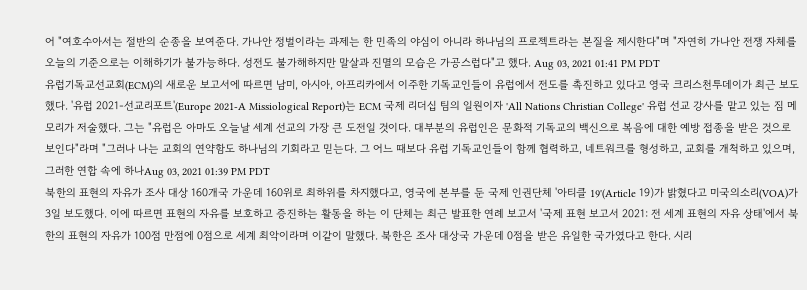어 "여호수아서는 절반의 순종을 보여준다. 가나안 정벌이라는 과제는 한 민족의 야심이 아니라 하나님의 프로젝트라는 본질을 제시한다"며 "자연히 가나안 전쟁 자체를 오늘의 기준으로는 이해하기가 불가능하다. 성전도 불가해하지만 말살과 진멸의 모습은 가공스럽다"고 했다. Aug 03, 2021 01:41 PM PDT
유럽기독교선교회(ECM)의 새로운 보고서에 따르면 남미, 아시아, 아프리카에서 이주한 기독교인들이 유럽에서 전도를 촉진하고 있다고 영국 크리스천투데이가 최근 보도했다. '유럽 2021-선교리포트'(Europe 2021-A Missiological Report)는 ECM 국제 리더십 팀의 일원이자 'All Nations Christian College' 유럽 선교 강사를 맡고 있는 짐 메모리가 저술했다. 그는 "유럽은 아마도 오늘날 세계 선교의 가장 큰 도전일 것이다. 대부분의 유럽인은 문화적 기독교의 백신으로 복음에 대한 예방 접종을 받은 것으로 보인다"라며 "그러나 나는 교회의 연약함도 하나님의 기회라고 믿는다. 그 어느 때보다 유럽 기독교인들이 함께 협력하고, 네트워크를 형성하고, 교회를 개척하고 있으며, 그러한 연합 속에 하나Aug 03, 2021 01:39 PM PDT
북한의 표현의 자유가 조사 대상 160개국 가운데 160위로 최하위를 차지했다고, 영국에 본부를 둔 국제 인권단체 '아티클 19'(Article 19)가 밝혔다고 미국의소리(VOA)가 3일 보도했다. 이에 따르면 표현의 자유를 보호하고 증진하는 활동을 하는 이 단체는 최근 발표한 연례 보고서 '국제 표현 보고서 2021: 전 세계 표현의 자유 상태'에서 북한의 표현의 자유가 100점 만점에 0점으로 세계 최악이라며 이같이 말했다. 북한은 조사 대상국 가운데 0점을 받은 유일한 국가였다고 한다. 시리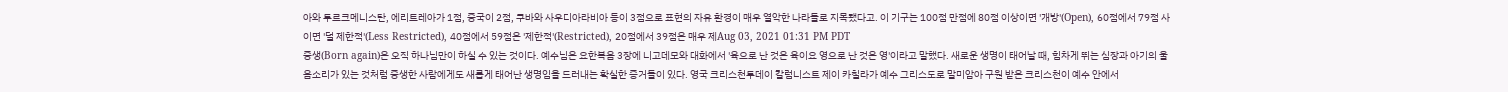아와 투르크메니스탄, 에리트레아가 1점, 중국이 2점, 쿠바와 사우디아라비아 등이 3점으로 표현의 자유 환경이 매우 열악한 나라들로 지목됐다고. 이 기구는 100점 만점에 80점 이상이면 '개방'(Open), 60점에서 79점 사이면 '덜 제한적'(Less Restricted), 40점에서 59점은 '제한적'(Restricted), 20점에서 39점은 매우 제Aug 03, 2021 01:31 PM PDT
중생(Born again)은 오직 하나님만이 하실 수 있는 것이다. 예수님은 요한복음 3장에 니고데모와 대화에서 '육으로 난 것은 육이요 영으로 난 것은 영'이라고 말했다. 새로운 생명이 태어날 때, 힘차게 뛰는 심장과 아기의 울음소리가 있는 것처럼 중생한 사람에게도 새롭게 태어난 생명임을 드러내는 확실한 증거들이 있다. 영국 크리스천투데이 칼럼니스트 제이 카칠라가 예수 그리스도로 말미암아 구원 받은 크리스천이 예수 안에서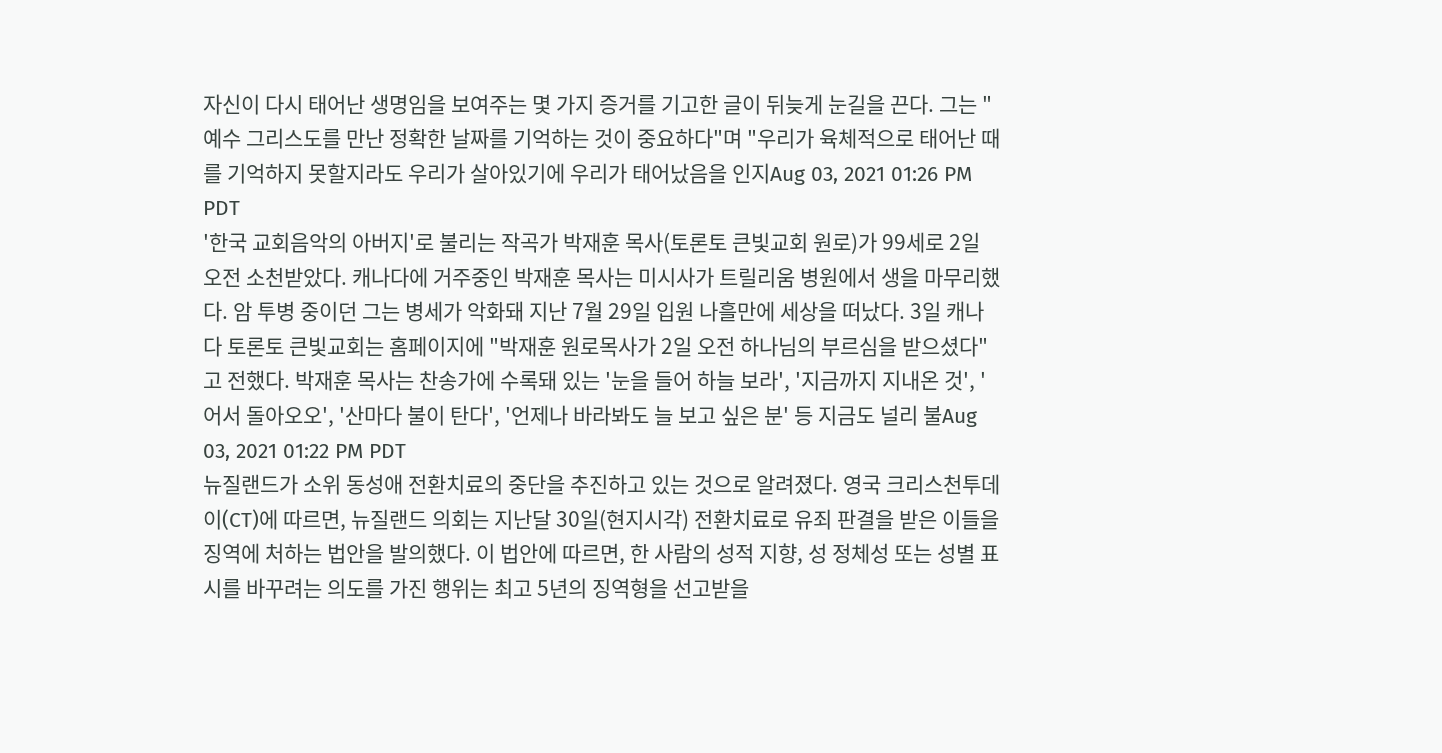자신이 다시 태어난 생명임을 보여주는 몇 가지 증거를 기고한 글이 뒤늦게 눈길을 끈다. 그는 "예수 그리스도를 만난 정확한 날짜를 기억하는 것이 중요하다"며 "우리가 육체적으로 태어난 때를 기억하지 못할지라도 우리가 살아있기에 우리가 태어났음을 인지Aug 03, 2021 01:26 PM PDT
'한국 교회음악의 아버지'로 불리는 작곡가 박재훈 목사(토론토 큰빛교회 원로)가 99세로 2일 오전 소천받았다. 캐나다에 거주중인 박재훈 목사는 미시사가 트릴리움 병원에서 생을 마무리했다. 암 투병 중이던 그는 병세가 악화돼 지난 7월 29일 입원 나흘만에 세상을 떠났다. 3일 캐나다 토론토 큰빛교회는 홈페이지에 "박재훈 원로목사가 2일 오전 하나님의 부르심을 받으셨다"고 전했다. 박재훈 목사는 찬송가에 수록돼 있는 '눈을 들어 하늘 보라', '지금까지 지내온 것', '어서 돌아오오', '산마다 불이 탄다', '언제나 바라봐도 늘 보고 싶은 분' 등 지금도 널리 불Aug 03, 2021 01:22 PM PDT
뉴질랜드가 소위 동성애 전환치료의 중단을 추진하고 있는 것으로 알려졌다. 영국 크리스천투데이(CT)에 따르면, 뉴질랜드 의회는 지난달 30일(현지시각) 전환치료로 유죄 판결을 받은 이들을 징역에 처하는 법안을 발의했다. 이 법안에 따르면, 한 사람의 성적 지향, 성 정체성 또는 성별 표시를 바꾸려는 의도를 가진 행위는 최고 5년의 징역형을 선고받을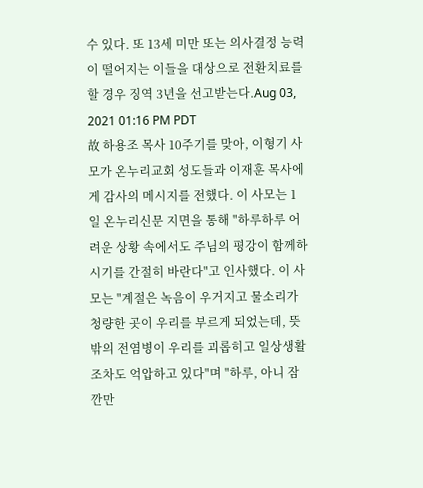수 있다. 또 13세 미만 또는 의사결정 능력이 떨어지는 이들을 대상으로 전환치료를 할 경우 징역 3년을 선고받는다.Aug 03, 2021 01:16 PM PDT
故 하용조 목사 10주기를 맞아, 이형기 사모가 온누리교회 성도들과 이재훈 목사에게 감사의 메시지를 전했다. 이 사모는 1일 온누리신문 지면을 통해 "하루하루 어려운 상황 속에서도 주님의 평강이 함께하시기를 간절히 바란다"고 인사했다. 이 사모는 "계절은 녹음이 우거지고 물소리가 청량한 곳이 우리를 부르게 되었는데, 뜻밖의 전염병이 우리를 괴롭히고 일상생활조차도 억압하고 있다"며 "하루, 아니 잠깐만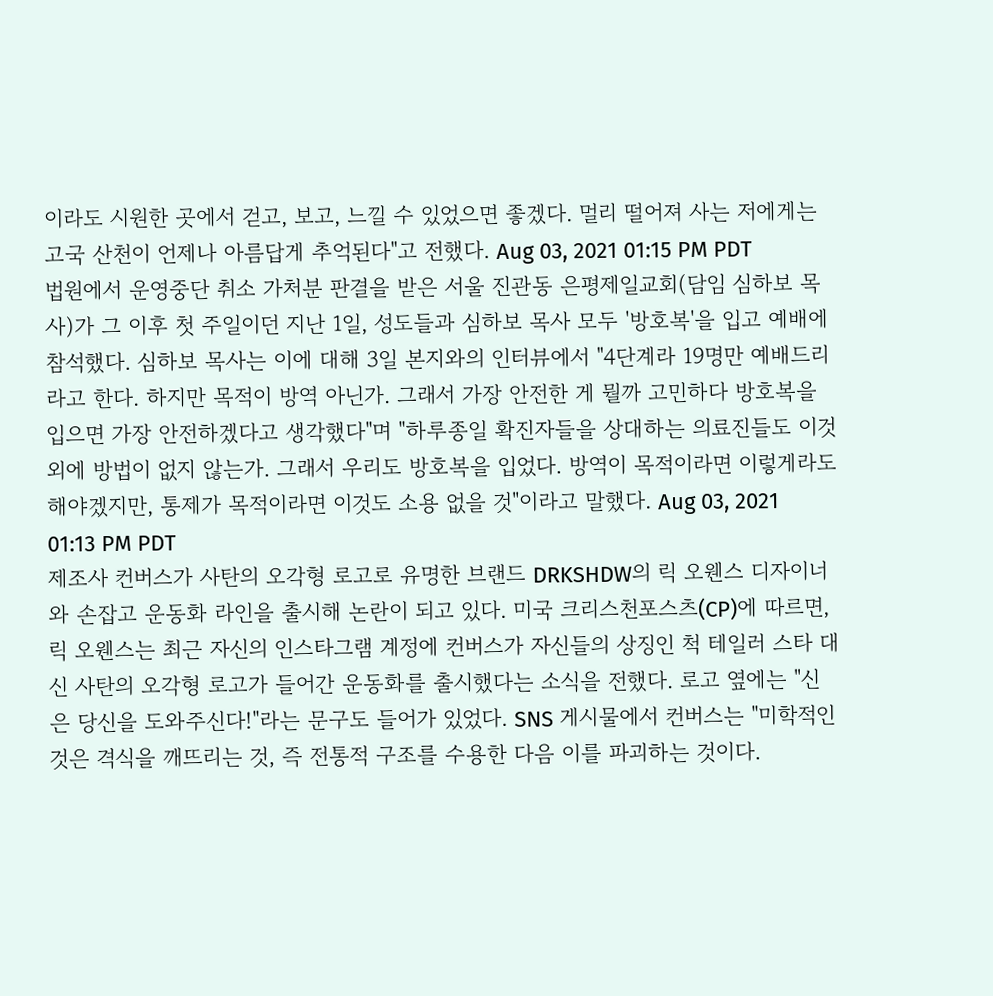이라도 시원한 곳에서 걷고, 보고, 느낄 수 있었으면 좋겠다. 멀리 떨어져 사는 저에게는 고국 산천이 언제나 아름답게 추억된다"고 전했다. Aug 03, 2021 01:15 PM PDT
법원에서 운영중단 취소 가처분 판결을 받은 서울 진관동 은평제일교회(담임 심하보 목사)가 그 이후 첫 주일이던 지난 1일, 성도들과 심하보 목사 모두 '방호복'을 입고 예배에 참석했다. 심하보 목사는 이에 대해 3일 본지와의 인터뷰에서 "4단계라 19명만 예배드리라고 한다. 하지만 목적이 방역 아닌가. 그래서 가장 안전한 게 뭘까 고민하다 방호복을 입으면 가장 안전하겠다고 생각했다"며 "하루종일 확진자들을 상대하는 의료진들도 이것 외에 방법이 없지 않는가. 그래서 우리도 방호복을 입었다. 방역이 목적이라면 이렇게라도 해야겠지만, 통제가 목적이라면 이것도 소용 없을 것"이라고 말했다. Aug 03, 2021 01:13 PM PDT
제조사 컨버스가 사탄의 오각형 로고로 유명한 브랜드 DRKSHDW의 릭 오웬스 디자이너와 손잡고 운동화 라인을 출시해 논란이 되고 있다. 미국 크리스천포스츠(CP)에 따르면, 릭 오웬스는 최근 자신의 인스타그램 계정에 컨버스가 자신들의 상징인 척 테일러 스타 대신 사탄의 오각형 로고가 들어간 운동화를 출시했다는 소식을 전했다. 로고 옆에는 "신은 당신을 도와주신다!"라는 문구도 들어가 있었다. SNS 게시물에서 컨버스는 "미학적인 것은 격식을 깨뜨리는 것, 즉 전통적 구조를 수용한 다음 이를 파괴하는 것이다.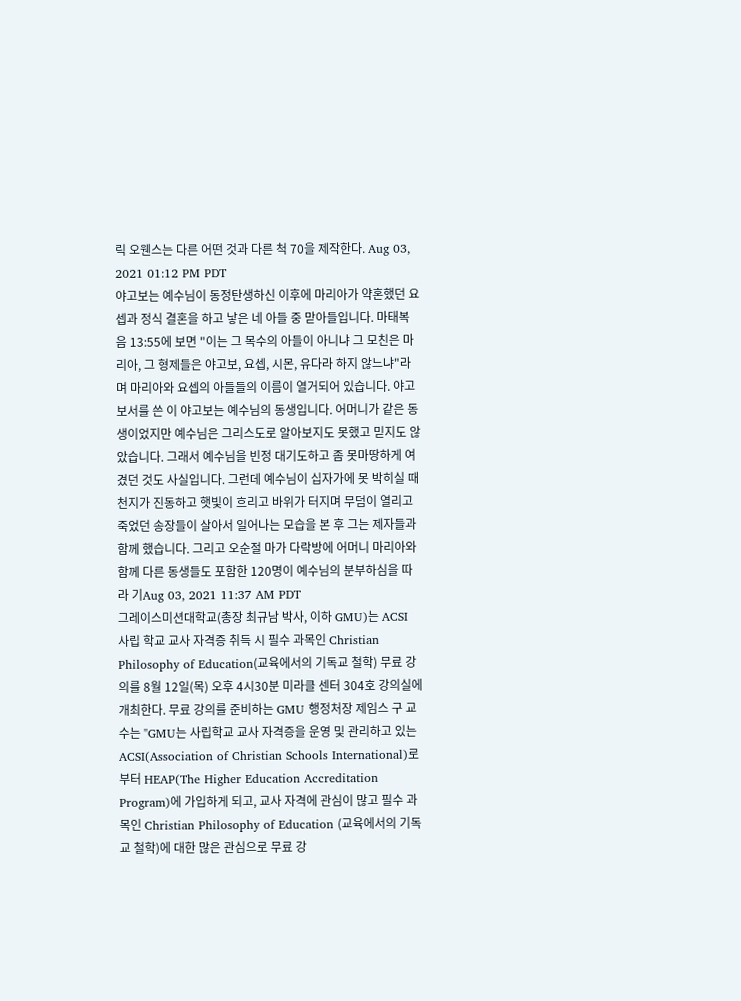릭 오웬스는 다른 어떤 것과 다른 척 70을 제작한다. Aug 03, 2021 01:12 PM PDT
야고보는 예수님이 동정탄생하신 이후에 마리아가 약혼했던 요셉과 정식 결혼을 하고 낳은 네 아들 중 맏아들입니다. 마태복음 13:55에 보면 "이는 그 목수의 아들이 아니냐 그 모친은 마리아, 그 형제들은 야고보, 요셉, 시몬, 유다라 하지 않느냐"라며 마리아와 요셉의 아들들의 이름이 열거되어 있습니다. 야고보서를 쓴 이 야고보는 예수님의 동생입니다. 어머니가 같은 동생이었지만 예수님은 그리스도로 알아보지도 못했고 믿지도 않았습니다. 그래서 예수님을 빈정 대기도하고 좀 못마땅하게 여겼던 것도 사실입니다. 그런데 예수님이 십자가에 못 박히실 때 천지가 진동하고 햇빛이 흐리고 바위가 터지며 무덤이 열리고 죽었던 송장들이 살아서 일어나는 모습을 본 후 그는 제자들과 함께 했습니다. 그리고 오순절 마가 다락방에 어머니 마리아와 함께 다른 동생들도 포함한 120명이 예수님의 분부하심을 따라 기Aug 03, 2021 11:37 AM PDT
그레이스미션대학교(총장 최규남 박사, 이하 GMU)는 ACSI 사립 학교 교사 자격증 취득 시 필수 과목인 Christian Philosophy of Education(교육에서의 기독교 철학) 무료 강의를 8월 12일(목) 오후 4시30분 미라클 센터 304호 강의실에 개최한다. 무료 강의를 준비하는 GMU 행정처장 제임스 구 교수는 "GMU는 사립학교 교사 자격증을 운영 및 관리하고 있는 ACSI(Association of Christian Schools International)로 부터 HEAP(The Higher Education Accreditation Program)에 가입하게 되고, 교사 자격에 관심이 많고 필수 과목인 Christian Philosophy of Education (교육에서의 기독교 철학)에 대한 많은 관심으로 무료 강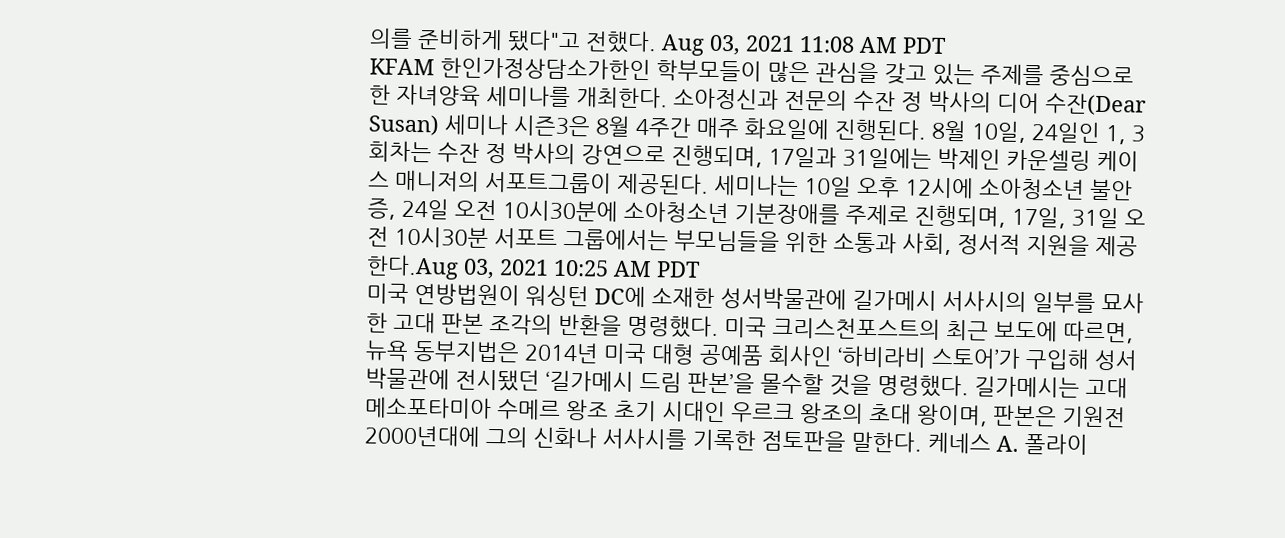의를 준비하게 됐다"고 전했다. Aug 03, 2021 11:08 AM PDT
KFAM 한인가정상담소가한인 학부모들이 많은 관심을 갖고 있는 주제를 중심으로 한 자녀양육 세미나를 개최한다. 소아정신과 전문의 수잔 정 박사의 디어 수잔(Dear Susan) 세미나 시즌3은 8월 4주간 매주 화요일에 진행된다. 8월 10일, 24일인 1, 3회차는 수잔 정 박사의 강연으로 진행되며, 17일과 31일에는 박제인 카운셀링 케이스 매니저의 서포트그룹이 제공된다. 세미나는 10일 오후 12시에 소아청소년 불안증, 24일 오전 10시30분에 소아청소년 기분장애를 주제로 진행되며, 17일, 31일 오전 10시30분 서포트 그룹에서는 부모님들을 위한 소통과 사회, 정서적 지원을 제공한다.Aug 03, 2021 10:25 AM PDT
미국 연방법원이 워싱턴 DC에 소재한 성서박물관에 길가메시 서사시의 일부를 묘사한 고대 판본 조각의 반환을 명령했다. 미국 크리스천포스트의 최근 보도에 따르면, 뉴욕 동부지법은 2014년 미국 대형 공예품 회사인 ‘하비라비 스토어’가 구입해 성서박물관에 전시됐던 ‘길가메시 드림 판본’을 몰수할 것을 명령했다. 길가메시는 고대 메소포타미아 수메르 왕조 초기 시대인 우르크 왕조의 초대 왕이며, 판본은 기원전 2000년대에 그의 신화나 서사시를 기록한 점토판을 말한다. 케네스 A. 폴라이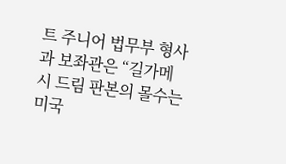트 주니어 법무부 형사과 보좌관은 “길가메시 드림 판본의 몰수는 미국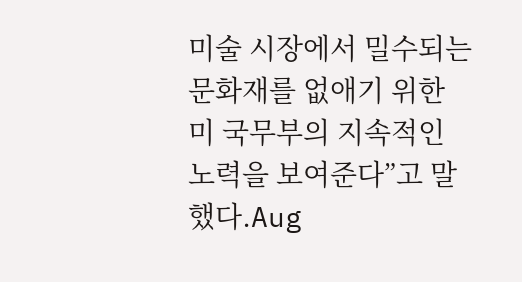미술 시장에서 밀수되는 문화재를 없애기 위한 미 국무부의 지속적인 노력을 보여준다”고 말했다.Aug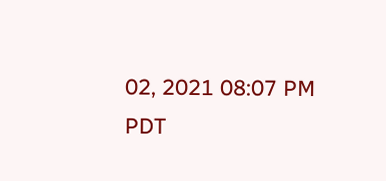02, 2021 08:07 PM PDT